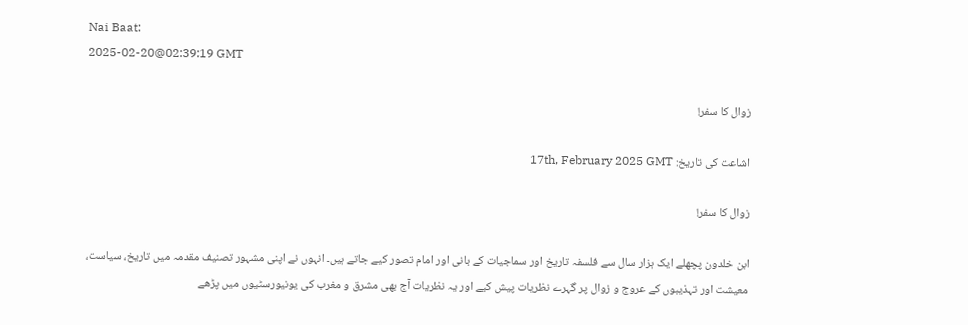Nai Baat:
2025-02-20@02:39:19 GMT

زوال کا سفر!

اشاعت کی تاریخ: 17th, February 2025 GMT

زوال کا سفر!

ابن خلدون پچھلے ایک ہزار سال سے فلسفہ تاریخ اور سماجیات کے بانی اور امام تصور کیے جاتے ہیں۔ انہوں نے اپنی مشہور تصنیف مقدمہ میں تاریخ، سیاست، معیشت اور تہذیبوں کے عروج و زوال پر گہرے نظریات پیش کیے اور یہ نظریات آج بھی مشرق و مغرب کی یونیورسٹیوں میں پڑھے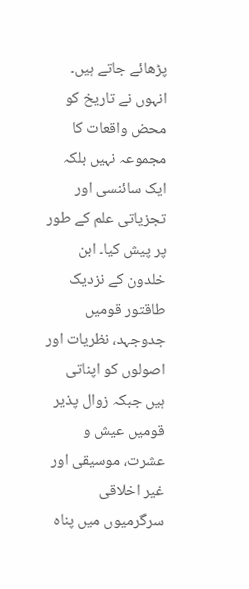پڑھائے جاتے ہیں۔ انہوں نے تاریخ کو محض واقعات کا مجموعہ نہیں بلکہ ایک سائنسی اور تجزیاتی علم کے طور پر پیش کیا۔ ابن خلدون کے نزدیک طاقتور قومیں جدوجہد، نظریات اور اصولوں کو اپناتی ہیں جبکہ زوال پذیر قومیں عیش و عشرت، موسیقی اور غیر اخلاقی سرگرمیوں میں پناہ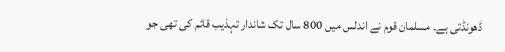ڈھونڈتی ہے۔ مسلمان قوم نے اندلس میں 800 سال تک شاندار تہذیب قائم کی تھی جو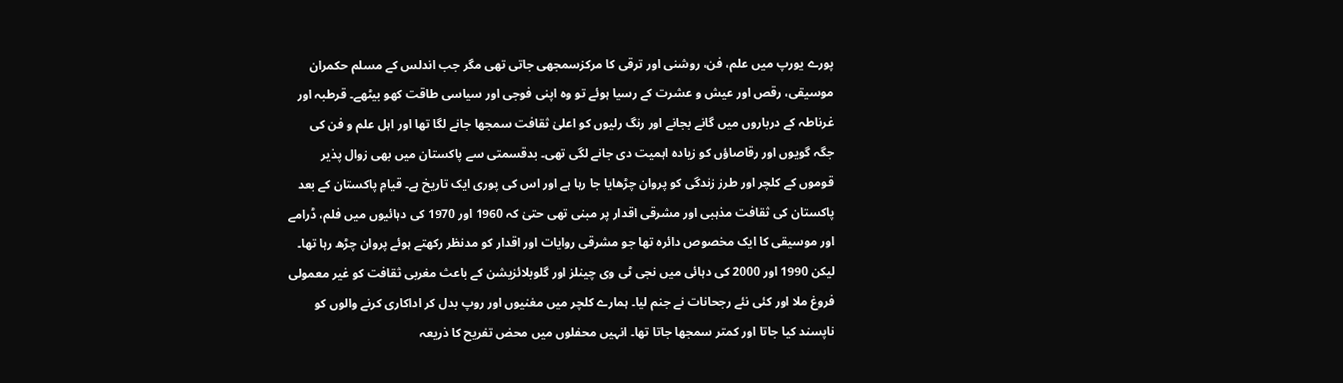پورے یورپ میں علم، فن، روشنی اور ترقی کا مرکزسمجھی جاتی تھی مگر جب اندلس کے مسلم حکمران موسیقی، رقص اور عیش و عشرت کے رسیا ہوئے تو وہ اپنی فوجی اور سیاسی طاقت کھو بیٹھے۔ قرطبہ اور غرناطہ کے درباروں میں گانے بجانے اور رنگ رلیوں کو اعلیٰ ثقافت سمجھا جانے لگا تھا اور اہل علم و فن کی جگہ گویوں اور رقاصاؤں کو زیادہ اہمیت دی جانے لگی تھی۔ بدقسمتی سے پاکستان میں بھی زوال پذیر قوموں کے کلچر اور طرز زندگی کو پروان چڑھایا جا رہا ہے اور اس کی پوری ایک تاریخ ہے۔ قیامِ پاکستان کے بعد پاکستان کی ثقافت مذہبی اور مشرقی اقدار پر مبنی تھی حتیٰ کہ 1960 اور 1970 کی دہائیوں میں فلم، ڈرامے اور موسیقی کا ایک مخصوص دائرہ تھا جو مشرقی روایات اور اقدار کو مدنظر رکھتے ہوئے پروان چڑھ رہا تھا۔ لیکن 1990 اور 2000 کی دہائی میں نجی ٹی وی چینلز اور گلوبلائزیشن کے باعث مغربی ثقافت کو غیر معمولی فروغ ملا اور کئی نئے رجحانات نے جنم لیا۔ ہمارے کلچر میں مغنیوں اور روپ بدل کر اداکاری کرنے والوں کو ناپسند کیا جاتا اور کمتر سمجھا جاتا تھا۔ انہیں محفلوں میں محض تفریح کا ذریعہ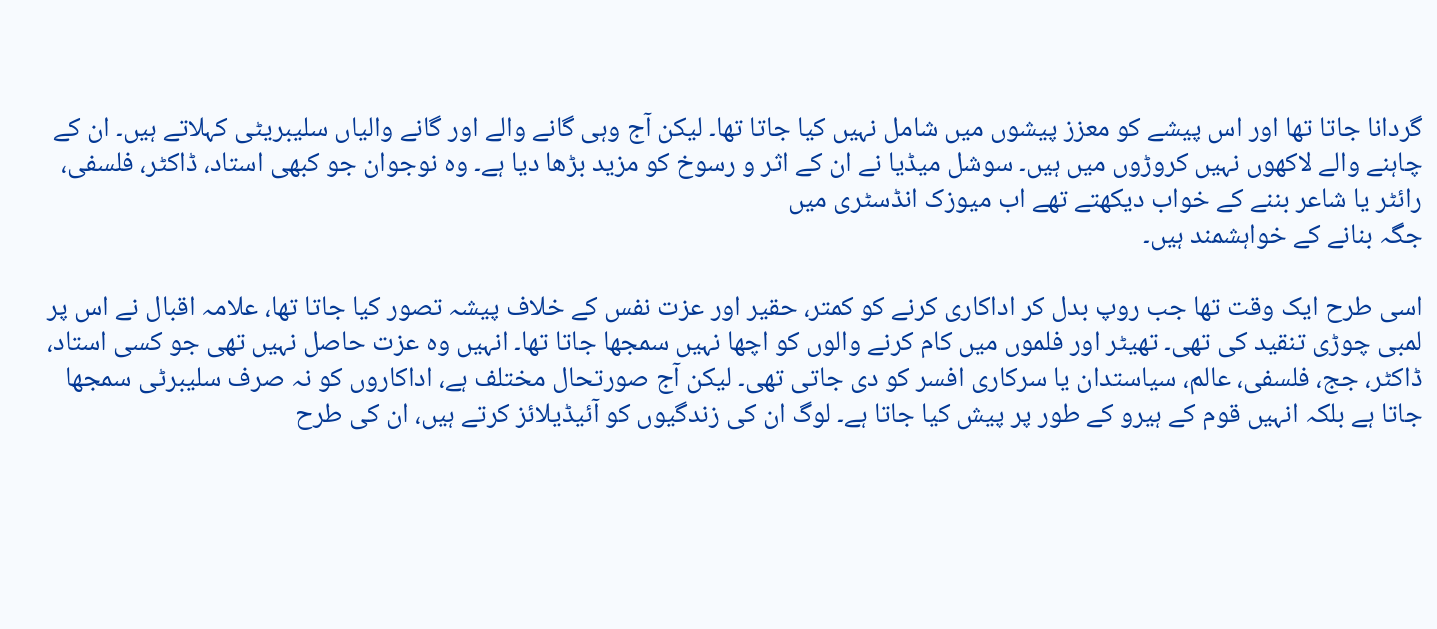گردانا جاتا تھا اور اس پیشے کو معزز پیشوں میں شامل نہیں کیا جاتا تھا۔ لیکن آج وہی گانے والے اور گانے والیاں سلیبریٹی کہلاتے ہیں۔ ان کے چاہنے والے لاکھوں نہیں کروڑوں میں ہیں۔ سوشل میڈیا نے ان کے اثر و رسوخ کو مزید بڑھا دیا ہے۔ وہ نوجوان جو کبھی استاد، ڈاکٹر، فلسفی، رائٹر یا شاعر بننے کے خواب دیکھتے تھے اب میوزک انڈسٹری میں
جگہ بنانے کے خواہشمند ہیں۔

اسی طرح ایک وقت تھا جب روپ بدل کر اداکاری کرنے کو کمتر، حقیر اور عزت نفس کے خلاف پیشہ تصور کیا جاتا تھا، علامہ اقبال نے اس پر لمبی چوڑی تنقید کی تھی۔ تھیٹر اور فلموں میں کام کرنے والوں کو اچھا نہیں سمجھا جاتا تھا۔ انہیں وہ عزت حاصل نہیں تھی جو کسی استاد، ڈاکٹر، جج، فلسفی، عالم، سیاستدان یا سرکاری افسر کو دی جاتی تھی۔ لیکن آج صورتحال مختلف ہے، اداکاروں کو نہ صرف سلیبرٹی سمجھا جاتا ہے بلکہ انہیں قوم کے ہیرو کے طور پر پیش کیا جاتا ہے۔ لوگ ان کی زندگیوں کو آئیڈیلائز کرتے ہیں، ان کی طرح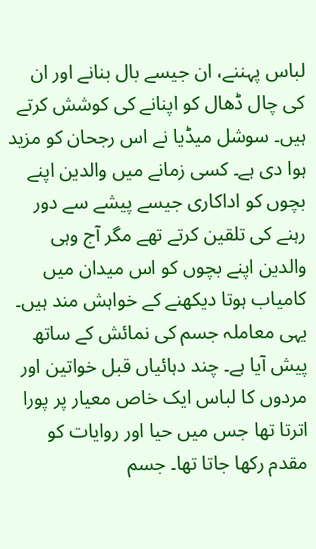لباس پہننے، ان جیسے بال بنانے اور ان کی چال ڈھال کو اپنانے کی کوشش کرتے ہیں۔ سوشل میڈیا نے اس رجحان کو مزید ہوا دی ہے۔ کسی زمانے میں والدین اپنے بچوں کو اداکاری جیسے پیشے سے دور رہنے کی تلقین کرتے تھے مگر آج وہی والدین اپنے بچوں کو اس میدان میں کامیاب ہوتا دیکھنے کے خواہش مند ہیں۔ یہی معاملہ جسم کی نمائش کے ساتھ پیش آیا ہے۔ چند دہائیاں قبل خواتین اور مردوں کا لباس ایک خاص معیار پر پورا اترتا تھا جس میں حیا اور روایات کو مقدم رکھا جاتا تھا۔ جسم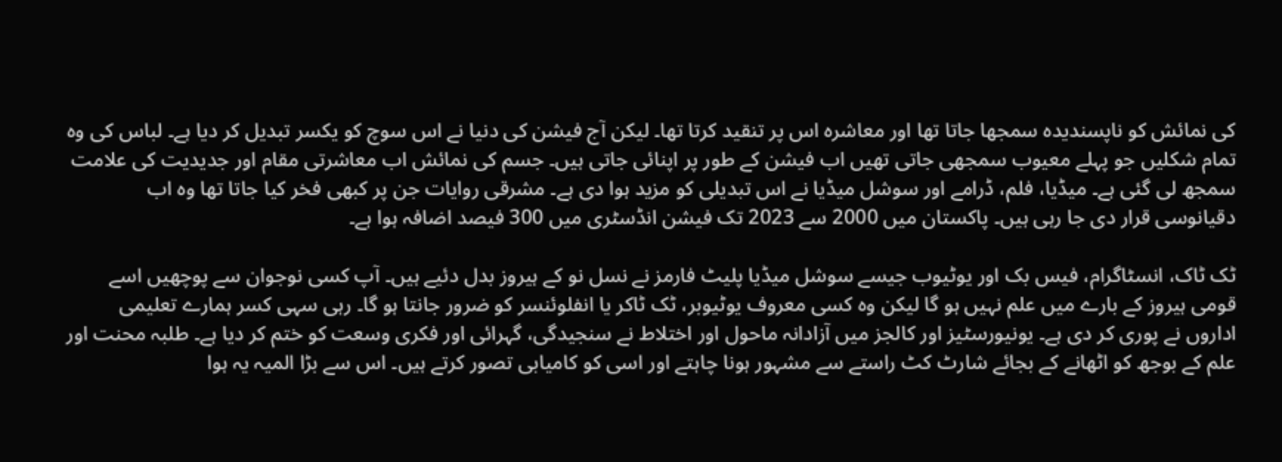کی نمائش کو ناپسندیدہ سمجھا جاتا تھا اور معاشرہ اس پر تنقید کرتا تھا۔ لیکن آج فیشن کی دنیا نے اس سوچ کو یکسر تبدیل کر دیا ہے۔ لباس کی وہ تمام شکلیں جو پہلے معیوب سمجھی جاتی تھیں اب فیشن کے طور پر اپنائی جاتی ہیں۔ جسم کی نمائش اب معاشرتی مقام اور جدیدیت کی علامت سمجھ لی گئی ہے۔ میڈیا، فلم، ڈرامے اور سوشل میڈیا نے اس تبدیلی کو مزید ہوا دی ہے۔ مشرقی روایات جن پر کبھی فخر کیا جاتا تھا وہ اب دقیانوسی قرار دی جا رہی ہیں۔ پاکستان میں 2000 سے 2023 تک فیشن انڈسٹری میں 300 فیصد اضافہ ہوا ہے۔

ٹک ٹاک، انسٹاگرام، فیس بک اور یوٹیوب جیسے سوشل میڈیا پلیٹ فارمز نے نسل نو کے ہیروز بدل دئیے ہیں۔ آپ کسی نوجوان سے پوچھیں اسے قومی ہیروز کے بارے میں علم نہیں ہو گا لیکن وہ کسی معروف یوٹیوبر، ٹک ٹاکر یا انفلوئنسر کو ضرور جانتا ہو گا۔ رہی سہی کسر ہمارے تعلیمی اداروں نے پوری کر دی ہے۔ یونیورسٹیز اور کالجز میں آزادانہ ماحول اور اختلاط نے سنجیدگی، گہرائی اور فکری وسعت کو ختم کر دیا ہے۔ طلبہ محنت اور علم کے بوجھ کو اٹھانے کے بجائے شارٹ کٹ راستے سے مشہور ہونا چاہتے اور اسی کو کامیابی تصور کرتے ہیں۔ اس سے بڑا المیہ یہ ہوا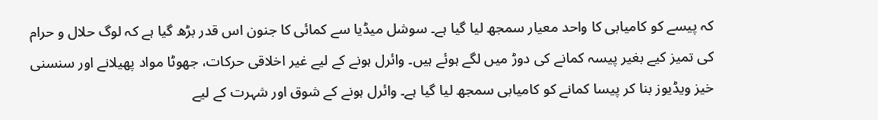کہ پیسے کو کامیابی کا واحد معیار سمجھ لیا گیا ہے۔ سوشل میڈیا سے کمائی کا جنون اس قدر بڑھ گیا ہے کہ لوگ حلال و حرام کی تمیز کیے بغیر پیسہ کمانے کی دوڑ میں لگے ہوئے ہیں۔ وائرل ہونے کے لیے غیر اخلاقی حرکات، جھوٹا مواد پھیلانے اور سنسنی خیز ویڈیوز بنا کر پیسا کمانے کو کامیابی سمجھ لیا گیا ہے۔ وائرل ہونے کے شوق اور شہرت کے لیے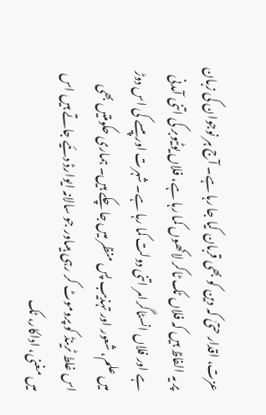عزت، اقدار حتیٰ کہ دین کو بھی قربان کیا جا رہا ہے۔ آج ہر نوجوان کی زبان پر یہ الفاظ ہیں کہ فلاں ٹک ٹاکر لاکھوں کما رہا ہے، فلاں یوٹیوبر کی اتنی آمدنی ہے اور فلاں انسٹاگرامر اتنی دولت کما رہا ہے۔ شہرت اور پیسے کی اس دوڑ میں علم، شعور اور تہذیب پس منظر میں جا چکے ہیں۔ ہماری حکومتیں بھی اس غلط ٹرینڈ کو پروموٹ کر رہی ہیںاور جو سالانہ ایوارڈ دئیے جاتے ہیں اس میں مغنی، اداکار، ٹک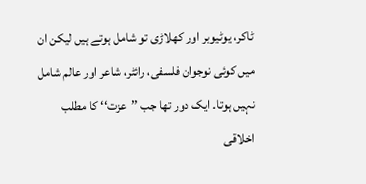ٹاکر، یوٹیوبر اور کھلاڑی تو شامل ہوتے ہیں لیکن ان میں کوئی نوجوان فلسفی، رائٹر، شاعر اور عالم شامل نہیں ہوتا۔ ایک دور تھا جب ’’عزت‘‘ کا مطلب اخلاقی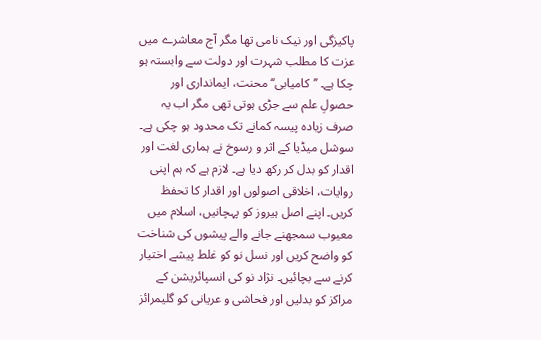پاکیزگی اور نیک نامی تھا مگر آج معاشرے میں عزت کا مطلب شہرت اور دولت سے وابستہ ہو چکا ہے۔ ’’کامیابی‘‘ محنت، ایمانداری اور حصولِ علم سے جڑی ہوتی تھی مگر اب یہ صرف زیادہ پیسہ کمانے تک محدود ہو چکی ہے۔
سوشل میڈیا کے اثر و رسوخ نے ہماری لغت اور اقدار کو بدل کر رکھ دیا ہے۔ لازم ہے کہ ہم اپنی روایات، اخلاقی اصولوں اور اقدار کا تحفظ کریں۔ اپنے اصل ہیروز کو پہچانیں، اسلام میں معیوب سمجھنے جانے والے پیشوں کی شناخت کو واضح کریں اور نسل نو کو غلط پیشے اختیار کرنے سے بچائیں۔ نژاد نو کی انسپائریشن کے مراکز کو بدلیں اور فحاشی و عریانی کو گلیمرائز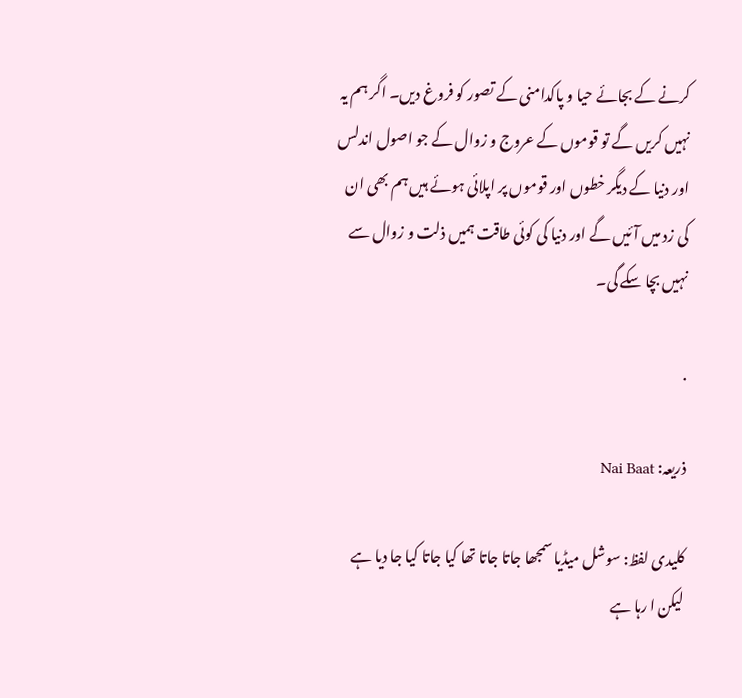کرنے کے بجائے حیا و پاکدامنی کے تصور کو فروغ دیں۔ اگر ہم یہ نہیں کریں گے تو قوموں کے عروج و زوال کے جو اصول اندلس اور دنیا کے دیگر خطوں اور قوموں پر اپلائی ہوئے ہیں ہم بھی ان کی زد میں آئیں گے اور دنیا کی کوئی طاقت ہمیں ذلت و زوال سے نہیں بچا سکے گی۔

.

ذریعہ: Nai Baat

کلیدی لفظ: سوشل میڈیا سمجھا جاتا جاتا تھا کیا جاتا کیا جا دیا ہے لیکن ا رہا ہے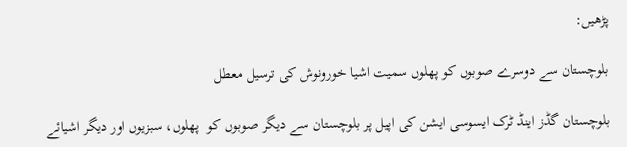پڑھیں:

بلوچستان سے دوسرے صوبوں کو پھلوں سمیت اشیا خورونوش کی ترسیل معطل

بلوچستان گڈز اینڈ ٹرک ایسوسی ایشن کی اپیل پر بلوچستان سے دیگر صوبوں کو  پھلوں، سبزیوں اور دیگر اشیائے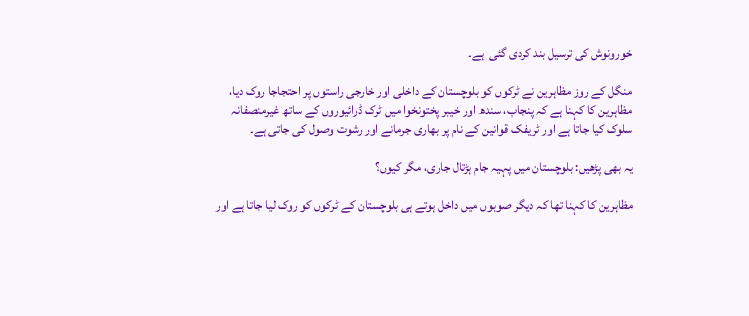خورونوش کی ترسیل بند کردی گئی  ہے۔

منگل کے روز مظاہرین نے ٹرکوں کو بلوچستان کے داخلی اور خارجی راستوں پر احتجاجا روک دیا، مظاہرین کا کہنا ہے کہ پنجاب، سندھ اور خیبر پختونخوا میں ٹرک ڈرائیوروں کے ساتھ غیرمنصفانہ سلوک کیا جاتا ہے اور ٹریفک قوانین کے نام پر بھاری جرمانے اور رشوت وصول کی جاتی ہے۔

یہ بھی پڑھیں: بلوچستان میں پہیہ جام ہڑتال جاری، مگر کیوں؟

مظاہرین کا کہنا تھا کہ دیگر صوبوں میں داخل ہوتے ہی بلوچستان کے ٹرکوں کو روک لیا جاتا ہے اور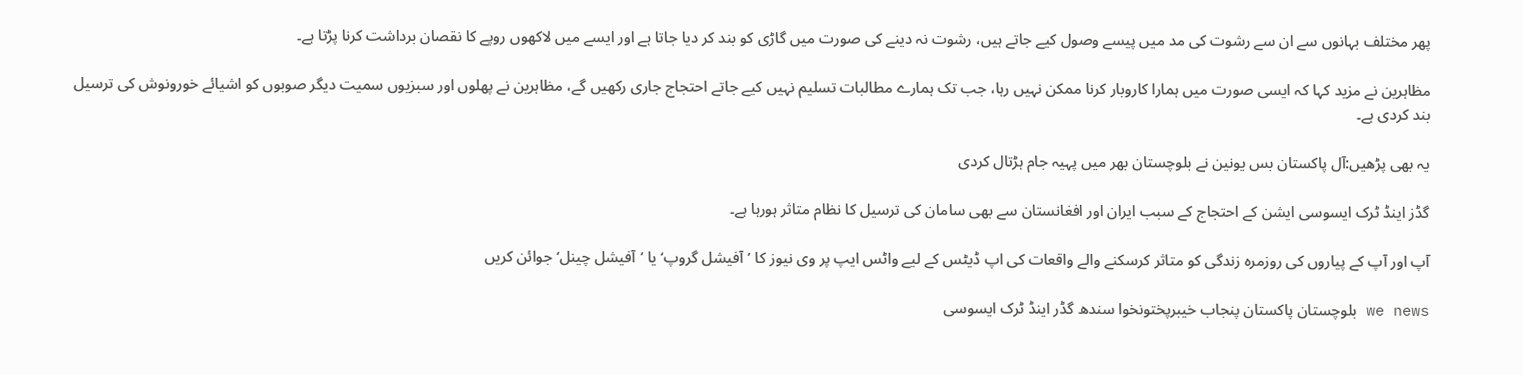پھر مختلف بہانوں سے ان سے رشوت کی مد میں پیسے وصول کیے جاتے ہیں، رشوت نہ دینے کی صورت میں گاڑی کو بند کر دیا جاتا ہے اور ایسے میں لاکھوں روپے کا نقصان برداشت کرنا پڑتا ہے۔

مظاہرین نے مزید کہا کہ ایسی صورت میں ہمارا کاروبار کرنا ممکن نہیں رہا، جب تک ہمارے مطالبات تسلیم نہیں کیے جاتے احتجاج جاری رکھیں گے، مظاہرین نے پھلوں اور سبزیوں سمیت دیگر صوبوں کو اشیائے خورونوش کی ترسیل بند کردی ہے۔

یہ بھی پڑھیں:آل پاکستان بس یونین نے بلوچستان بھر میں پہیہ جام ہڑتال کردی

گڈز اینڈ ٹرک ایسوسی ایشن کے احتجاج کے سبب ایران اور افغانستان سے بھی سامان کی ترسیل کا نظام متاثر ہورہا ہے۔

آپ اور آپ کے پیاروں کی روزمرہ زندگی کو متاثر کرسکنے والے واقعات کی اپ ڈیٹس کے لیے واٹس ایپ پر وی نیوز کا ’آفیشل گروپ‘ یا ’آفیشل چینل‘ جوائن کریں

we news بلوچستان پاکستان پنجاب خیبرپختونخوا سندھ گڈر اینڈ ٹرک ایسوسی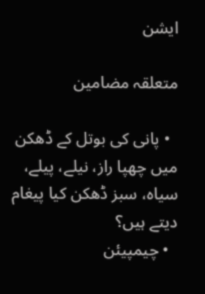ایشن

متعلقہ مضامین

  • پانی کی بوتل کے ڈھکن میں چھپا راز، نیلے، پیلے، سیاہ، سبز ڈھکن کیا پیغام دیتے ہیں؟
  • چیمپیئن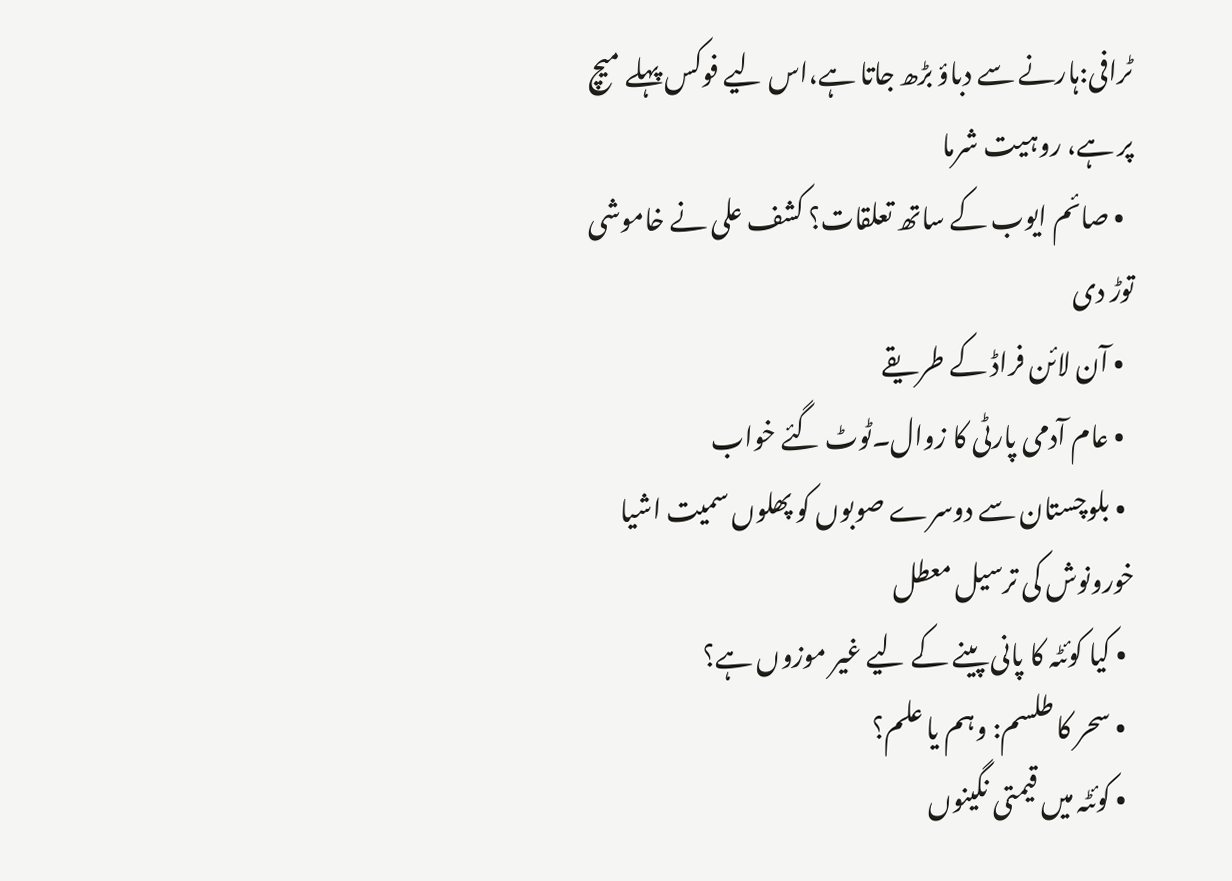ٹرافی:ہارنے سے دباؤ بڑھ جاتا ہے،اس لیے فوکس پہلے میچ پر ہے، روہیت شرما
  • صائم ایوب کے ساتھ تعلقات؟ کشف علی نے خاموشی توڑ دی
  • آن لائن فراڈ کے طریقے
  • عام آدمی پارٹی کا زوال۔ٹوٹ گئے خواب
  • بلوچستان سے دوسرے صوبوں کو پھلوں سمیت اشیا خورونوش کی ترسیل معطل
  • کیا کوئٹہ کا پانی پینے کے لیے غیر موزوں ہے؟
  • سحر کا طلسم: وہم یا علم؟
  • کوئٹہ میں قیمتی نگینوں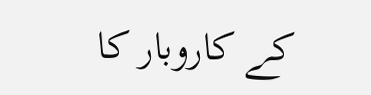کے کاروبار کا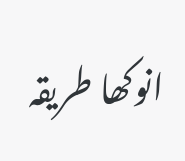انوکھا طریقہ